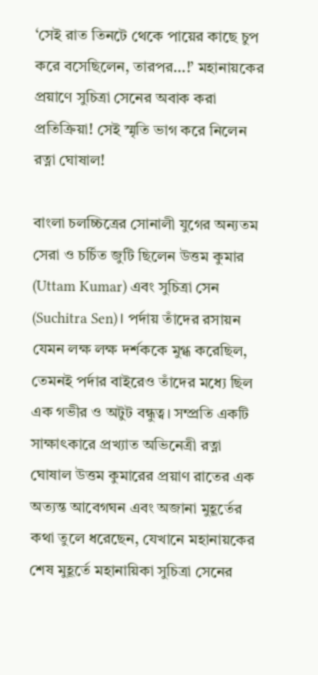‘সেই রাত তিনটে থেকে পায়ের কাছে চুপ করে বসেছিলেন, তারপর…!’ মহানায়কের প্রয়াণে সুচিত্রা সেনের অবাক করা প্রতিক্রিয়া! সেই স্মৃতি ভাগ করে নিলেন রত্না ঘোষাল!

বাংলা চলচ্চিত্রের সোনালী যুগের অন্যতম সেরা ও চর্চিত জুটি ছিলেন উত্তম কুমার (Uttam Kumar) এবং সুচিত্রা সেন (Suchitra Sen)। পর্দায় তাঁদের রসায়ন যেমন লক্ষ লক্ষ দর্শককে মুগ্ধ করেছিল, তেমনই পর্দার বাইরেও তাঁদের মধ্যে ছিল এক গভীর ও অটুট বন্ধুত্ব। সম্প্রতি একটি সাক্ষাৎকারে প্রখ্যাত অভিনেত্রী রত্না ঘোষাল উত্তম কুমারের প্রয়াণ রাতের এক অত্যন্ত আবেগঘন এবং অজানা মুহূর্তের কথা তুলে ধরেছেন, যেখানে মহানায়কের শেষ মুহূর্তে মহানায়িকা সুচিত্রা সেনের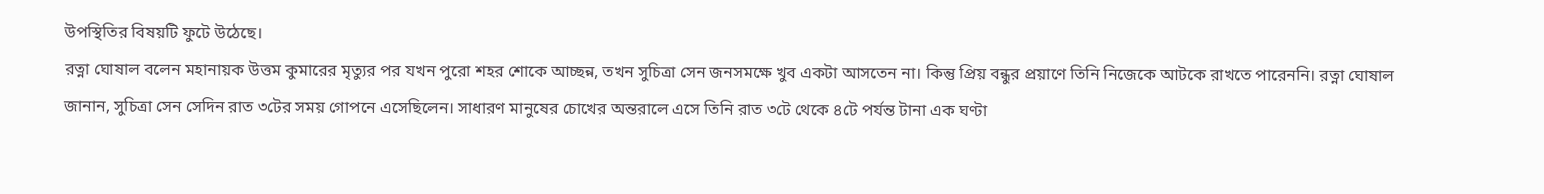উপস্থিতির বিষয়টি ফুটে উঠেছে।
রত্না ঘোষাল বলেন মহানায়ক উত্তম কুমারের মৃত্যুর পর যখন পুরো শহর শোকে আচ্ছন্ন, তখন সুচিত্রা সেন জনসমক্ষে খুব একটা আসতেন না। কিন্তু প্রিয় বন্ধুর প্রয়াণে তিনি নিজেকে আটকে রাখতে পারেননি। রত্না ঘোষাল জানান, সুচিত্রা সেন সেদিন রাত ৩টের সময় গোপনে এসেছিলেন। সাধারণ মানুষের চোখের অন্তরালে এসে তিনি রাত ৩টে থেকে ৪টে পর্যন্ত টানা এক ঘণ্টা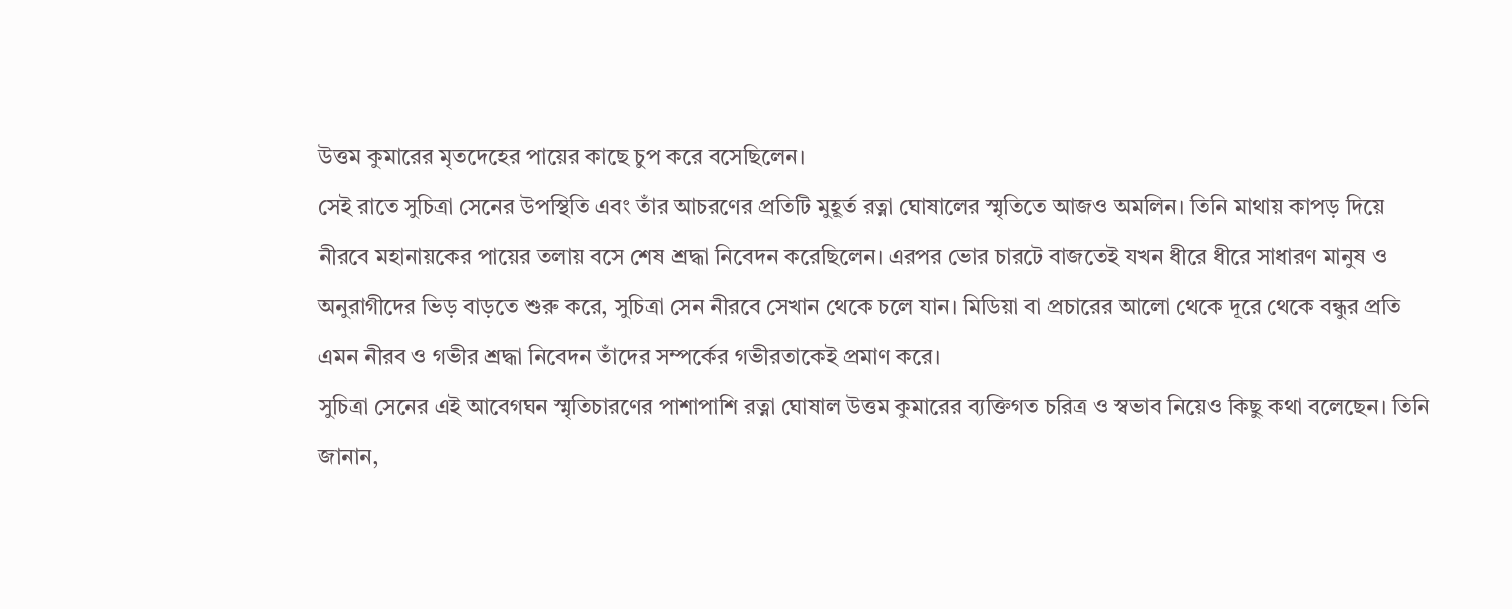উত্তম কুমারের মৃতদেহের পায়ের কাছে চুপ করে বসেছিলেন।
সেই রাতে সুচিত্রা সেনের উপস্থিতি এবং তাঁর আচরণের প্রতিটি মুহূর্ত রত্না ঘোষালের স্মৃতিতে আজও অমলিন। তিনি মাথায় কাপড় দিয়ে নীরবে মহানায়কের পায়ের তলায় বসে শেষ শ্রদ্ধা নিবেদন করেছিলেন। এরপর ভোর চারটে বাজতেই যখন ধীরে ধীরে সাধারণ মানুষ ও অনুরাগীদের ভিড় বাড়তে শুরু করে, সুচিত্রা সেন নীরবে সেখান থেকে চলে যান। মিডিয়া বা প্রচারের আলো থেকে দূরে থেকে বন্ধুর প্রতি এমন নীরব ও গভীর শ্রদ্ধা নিবেদন তাঁদের সম্পর্কের গভীরতাকেই প্রমাণ করে।
সুচিত্রা সেনের এই আবেগঘন স্মৃতিচারণের পাশাপাশি রত্না ঘোষাল উত্তম কুমারের ব্যক্তিগত চরিত্র ও স্বভাব নিয়েও কিছু কথা বলেছেন। তিনি জানান,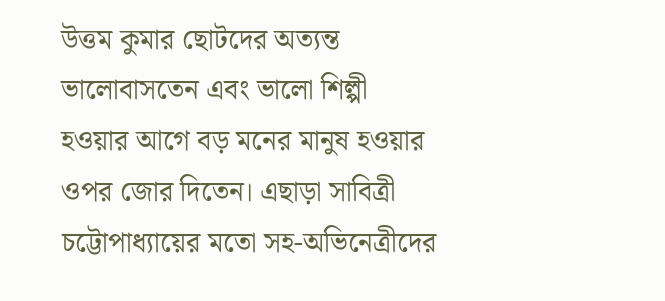উত্তম কুমার ছোটদের অত্যন্ত ভালোবাসতেন এবং ভালো শিল্পী হওয়ার আগে বড় মনের মানুষ হওয়ার ওপর জোর দিতেন। এছাড়া সাবিত্রী চট্টোপাধ্যায়ের মতো সহ-অভিনেত্রীদের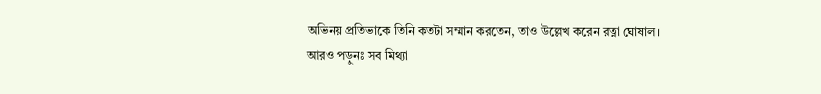অভিনয় প্রতিভাকে তিনি কতটা সম্মান করতেন, তাও উল্লেখ করেন রত্না ঘোষাল।
আরও পড়ুনঃ সব মিথ্যা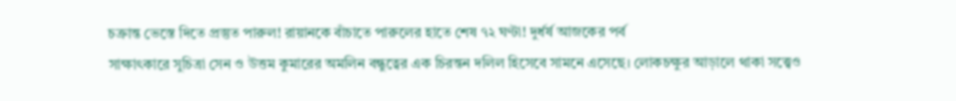চক্রান্ত ভেস্তে দিতে প্রস্তুত পারুল! রায়ানকে বাঁচাতে পারুলের হাতে শেষ ৭২ ঘণ্টা! দুর্ধর্ষ আজকের পর্ব
সাক্ষাৎকারে সুচিত্রা সেন ও উত্তম কুমারের অমলিন বন্ধুত্বের এক চিরন্তন দলিল হিসেবে সামনে এসেছে। লোকচক্ষুর আড়ালে থাকা সত্ত্বেও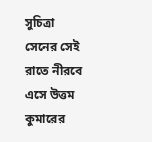সুচিত্রা সেনের সেই রাতে নীরবে এসে উত্তম কুমারের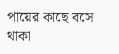পায়ের কাছে বসে থাকা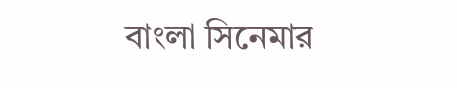বাংলা সিনেমার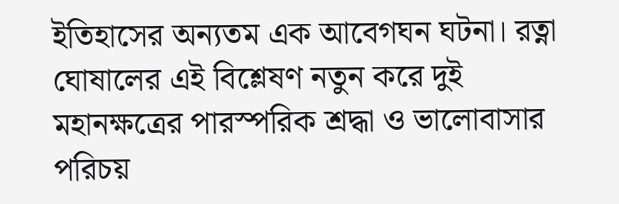ইতিহাসের অন্যতম এক আবেগঘন ঘটনা। রত্না ঘোষালের এই বিশ্লেষণ নতুন করে দুই মহানক্ষত্রের পারস্পরিক শ্রদ্ধা ও ভালোবাসার পরিচয়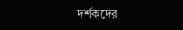দর্শকদের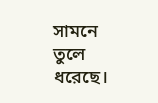সামনে তুলে ধরেছে।